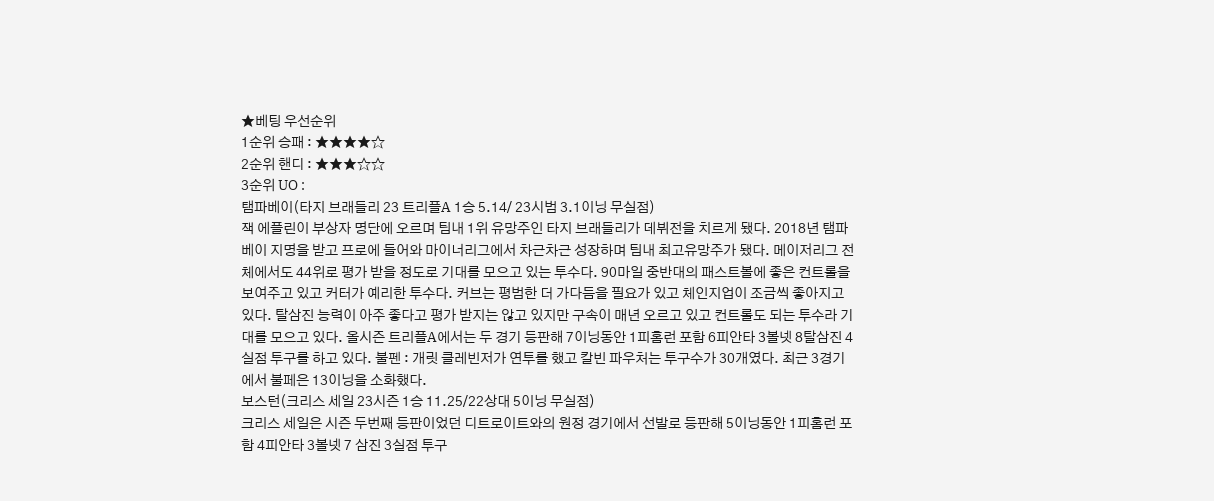★베팅 우선순위
1순위 승패 : ★★★★☆
2순위 핸디 : ★★★☆☆
3순위 UO :
탬파베이(타지 브래들리 23 트리플A 1승 5.14/ 23시범 3.1이닝 무실점)
잭 에플린이 부상자 명단에 오르며 팀내 1위 유망주인 타지 브래들리가 데뷔전을 치르게 됐다. 2018년 탬파베이 지명을 받고 프로에 들어와 마이너리그에서 차근차근 성장하며 팀내 최고유망주가 됐다. 메이저리그 전체에서도 44위로 평가 받을 정도로 기대를 모으고 있는 투수다. 90마일 중반대의 패스트볼에 좋은 컨트롤을 보여주고 있고 커터가 예리한 투수다. 커브는 평범한 더 가다듬을 필요가 있고 체인지업이 조금씩 좋아지고 있다. 탈삼진 능력이 아주 좋다고 평가 받지는 않고 있지만 구속이 매년 오르고 있고 컨트롤도 되는 투수라 기대를 모으고 있다. 올시즌 트리플A에서는 두 경기 등판해 7이닝동안 1피홈런 포함 6피안타 3볼넷 8탈삼진 4실점 투구를 하고 있다. 불펜 : 개릿 클레빈저가 연투를 했고 칼빈 파우처는 투구수가 30개였다. 최근 3경기에서 불페은 13이닝을 소화했다.
보스턴(크리스 세일 23시즌 1승 11.25/22상대 5이닝 무실점)
크리스 세일은 시즌 두번째 등판이었던 디트로이트와의 원정 경기에서 선발로 등판해 5이닝동안 1피홈런 포함 4피안타 3볼넷 7 삼진 3실점 투구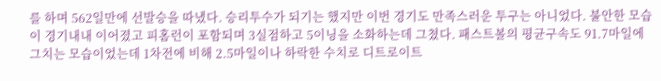를 하며 562일만에 선발승을 따냈다. 승리투수가 되기는 했지만 이번 경기도 만족스러운 투구는 아니었다. 불안한 모습이 경기내내 이어졌고 피홈런이 포함되며 3실점하고 5이닝을 소화하는데 그쳤다. 패스트볼의 평균구속도 91.7마일에 그치는 모습이었는데 1차전에 비해 2.5마일이나 하락한 수치로 디트로이트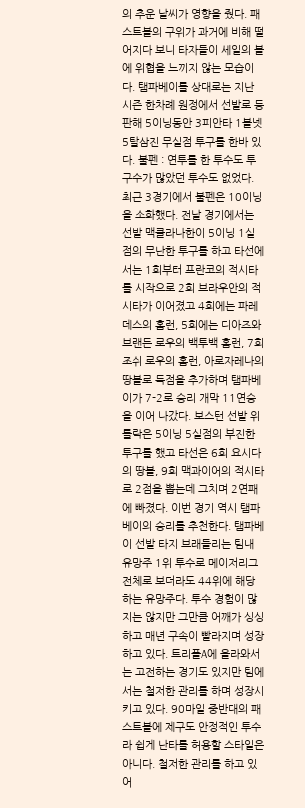의 추운 날씨가 영향을 줬다. 패스트볼의 구위가 과거에 비해 떨어지다 보니 타자들이 세일의 볼에 위협을 느끼지 않는 모습이다. 탬파베이를 상대로는 지난 시즌 한차례 원정에서 선발로 등판해 5이닝동안 3피안타 1볼넷 5탈삼진 무실점 투구를 한바 있다. 불펜 : 연투를 한 투수도 투구수가 많았던 투수도 없었다. 최근 3경기에서 불펜은 10이닝을 소화했다. 전날 경기에서는 선발 맥클라나한이 5이닝 1실점의 무난한 투구를 하고 타선에서는 1회부터 프란코의 적시타를 시작으로 2회 브라우안의 적시타가 이어졌고 4회에는 파레데스의 홈런, 5회에는 디아즈와 브랜든 로우의 백투백 홈런, 7회 조쉬 로우의 홈런, 아로자레나의 땅볼로 득점을 추가하며 탬파베이가 7-2로 승리 개막 11연승을 이어 나갔다. 보스턴 선발 위틀락은 5이닝 5실점의 부진한 투구를 했고 타선은 6회 요시다의 땅볼, 9회 맥과이어의 적시타로 2점을 뽑는데 그치며 2연패에 빠졌다. 이번 경기 역시 탬파베이의 승리를 추천한다. 탬파베이 선발 타지 브래들리는 팀내 유망주 1위 투수로 메이저리그 전체로 보더라도 44위에 해당하는 유망주다. 투수 경험이 많지는 않지만 그만큼 어깨가 싱싱하고 매년 구속이 빨라지며 성장하고 있다. 트리플A에 올라와서는 고전하는 경기도 있지만 팀에서는 철저한 관리를 하며 성장시키고 있다. 90마일 중반대의 패스트볼에 제구도 안정적인 투수라 쉽게 난타를 허용할 스타일은 아니다. 철저한 관리를 하고 있어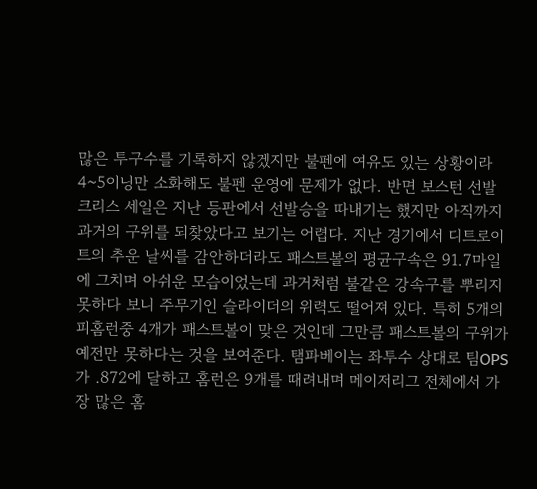많은 투구수를 기록하지 않겠지만 불펜에 여유도 있는 상황이라 4~5이닝만 소화해도 불펜 운영에 문제가 없다. 반면 보스턴 선발 크리스 세일은 지난 등판에서 선발승을 따내기는 했지만 아직까지 과거의 구위를 되찾았다고 보기는 어렵다. 지난 경기에서 디트로이트의 추운 날씨를 감안하더라도 패스트볼의 평균구속은 91.7마일에 그치며 아쉬운 모습이었는데 과거처럼 불같은 강속구를 뿌리지 못하다 보니 주무기인 슬라이더의 위력도 떨어져 있다. 특히 5개의 피홈런중 4개가 패스트볼이 맞은 것인데 그만큼 패스트볼의 구위가 예전만 못하다는 것을 보여준다. 탬파베이는 좌투수 상대로 팀OPS가 .872에 달하고 홈런은 9개를 때려내며 메이저리그 전체에서 가장 많은 홈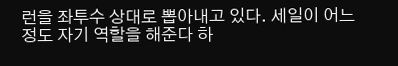런을 좌투수 상대로 뽑아내고 있다. 세일이 어느 정도 자기 역할을 해준다 하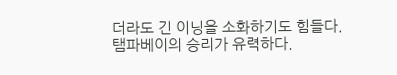더라도 긴 이닝을 소화하기도 힘들다.
탬파베이의 승리가 유력하다.